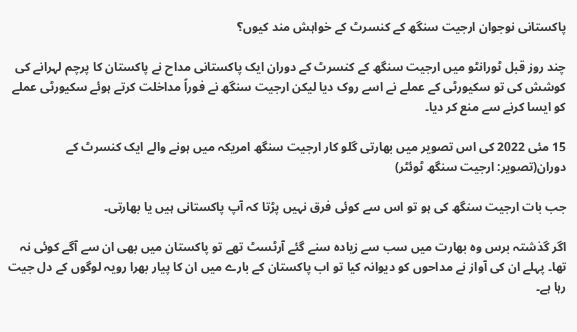پاکستانی نوجوان ارجیت سنگھ کے کنسرٹ کے خواہش مند کیوں؟

چند روز قبل ٹورانٹو میں ارجیت سنگھ کے کنسرٹ کے دوران ایک پاکستانی مداح نے پاکستان کا پرچم لہرانے کی کوشش کی تو سکیورٹی کے عملے نے اسے روک دیا لیکن ارجیت سنگھ نے فوراً مداخلت کرتے ہوئے سکیورٹی عملے کو ایسا کرنے سے منع کر دیا۔

15 مئی 2022 کی اس تصویر میں بھارتی گلو کار ارجیت سنگھ امریکہ میں ہونے والے ایک کنسرٹ کے دوران(تصویر: ارجیت سنگھ ٹوئٹر)

جب بات ارجیت سنگھ کی ہو تو اس سے کوئی فرق نہیں پڑتا کہ آپ پاکستانی ہیں یا بھارتی۔

اگر گذشتہ برس وہ بھارت میں سب سے زیادہ سنے گئے آرٹسٹ تھے تو پاکستان میں بھی ان سے آگے کوئی نہ تھا۔ پہلے ان کی آواز نے مداحوں کو دیوانہ کیا تو اب پاکستان کے بارے میں ان کا پیار بھرا رویہ لوگوں کے دل جیت رہا ہے۔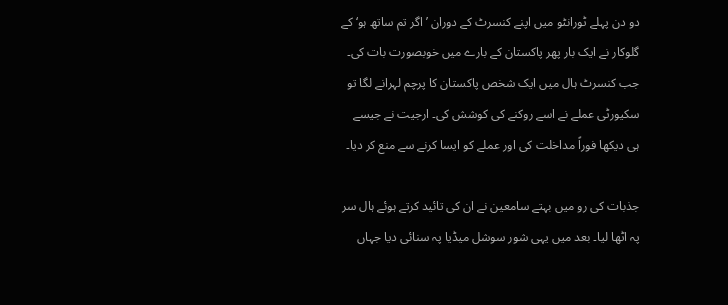دو دن پہلے ٹورانٹو میں اپنے کنسرٹ کے دوران ’اگر تم ساتھ ہو‘ کے گلوکار نے ایک بار پھر پاکستان کے بارے میں خوبصورت بات کی۔ جب کنسرٹ ہال میں ایک شخص پاکستان کا پرچم لہرانے لگا تو سکیورٹی عملے نے اسے روکنے کی کوشش کی۔ ارجیت نے جیسے ہی دیکھا فوراً مداخلت کی اور عملے کو ایسا کرنے سے منع کر دیا۔

جذبات کی رو میں بہتے سامعین نے ان کی تائید کرتے ہوئے ہال سر پہ اٹھا لیا۔ بعد میں یہی شور سوشل میڈیا پہ سنائی دیا جہاں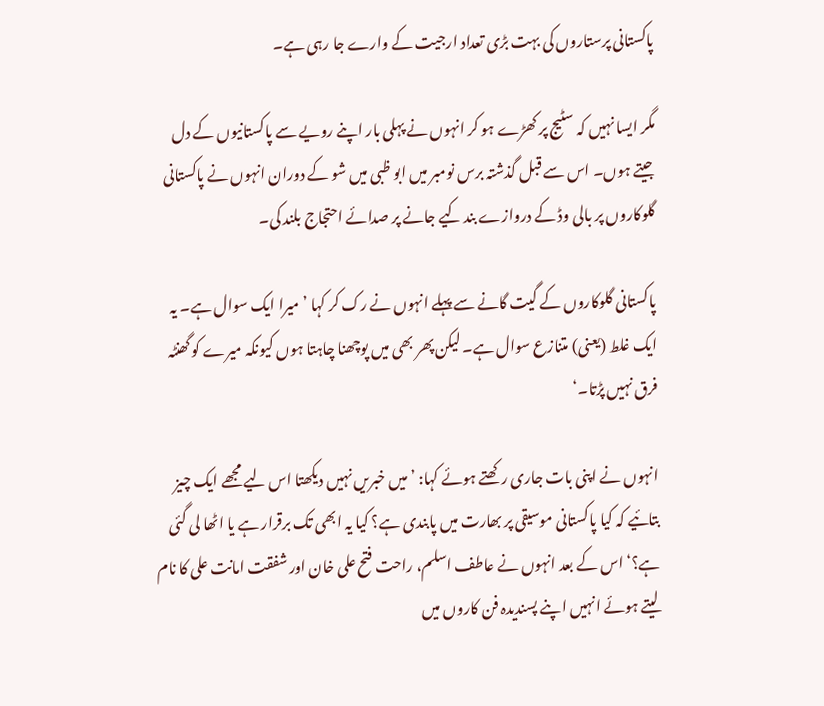پاکستانی پرستاروں کی بہت بڑی تعداد ارجیت کے وارے جا رہی ہے۔

مگر ایسا نہیں کہ سٹیج پر کھڑے ہو کر انہوں نے پہلی بار اپنے رویے سے پاکستانیوں کے دل جیتے ہوں۔ اس سے قبل گذشتہ برس نومبر میں ابو ظبی میں شو کے دوران انہوں نے پاکستانی گلوکاروں پر بالی وڈ کے دروازے بند کیے جانے پر صدائے احتجاج بلند کی۔

پاکستانی گلوکاروں کے گیت گانے سے پہلے انہوں نے رک کر کہا ’میرا ایک سوال ہے۔ یہ ایک غلط (یعنی) متنازع سوال ہے۔ لیکن پھر بھی میں پوچھنا چاہتا ہوں کیونکہ میرے کو گھنٹہ فرق نہیں پڑتا۔‘

انہوں نے اپنی بات جاری رکھتے ہوئے کہا: ’میں خبریں نہیں دیکھتا اس لیے مجھے ایک چیز بتائیے کہ کیا پاکستانی موسیقی پر بھارت میں پابندی ہے؟ کیا یہ ابھی تک برقرار ہے یا اٹھا لی گئی ہے؟‘ اس کے بعد انہوں نے عاطف اسلم، راحت فتح علی خان اور شفقت امانت علی کا نام لیتے ہوئے انہیں اپنے پسندیدہ فن کاروں میں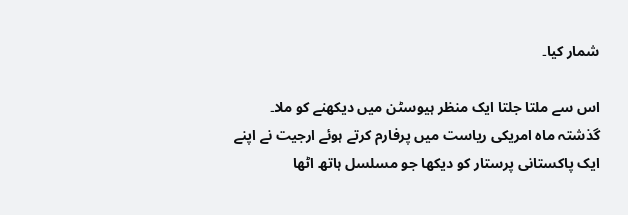شمار کیا۔

اس سے ملتا جلتا ایک منظر ہیوسٹن میں دیکھنے کو ملا۔ گذشتہ ماہ امریکی ریاست میں پرفارم کرتے ہوئے ارجیت نے اپنے ایک پاکستانی پرستار کو دیکھا جو مسلسل ہاتھ اٹھا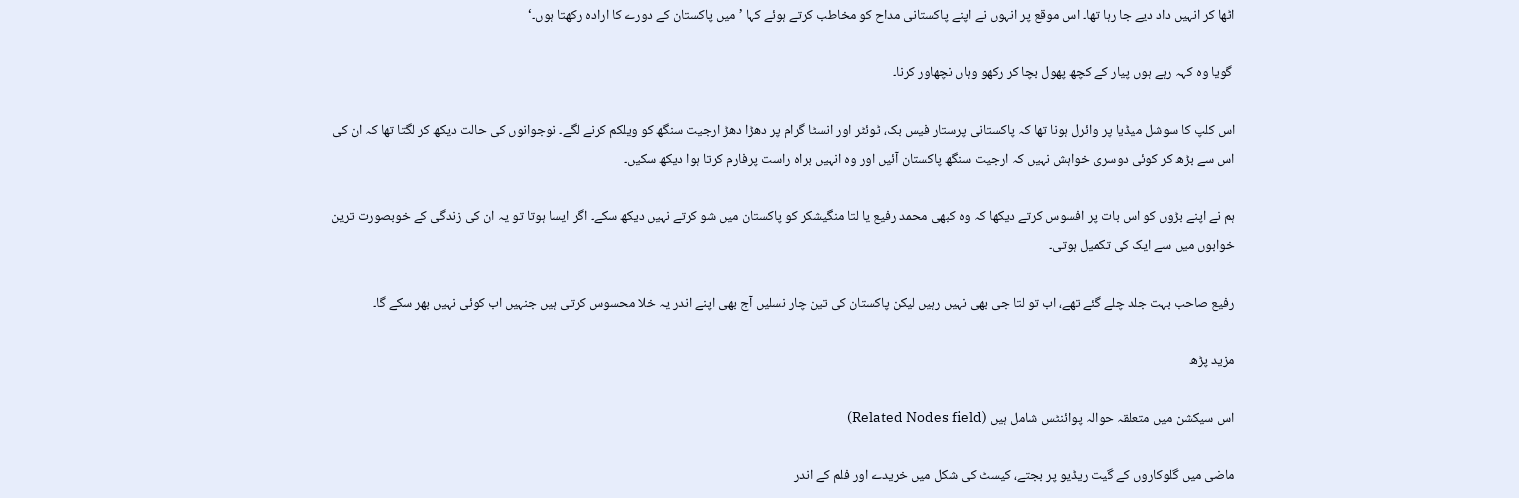اٹھا کر انہیں داد دیے جا رہا تھا۔ اس موقع پر انہوں نے اپنے پاکستانی مداح کو مخاطب کرتے ہوئے کہا ’میں پاکستان کے دورے کا ارادہ رکھتا ہوں۔‘

 گویا وہ کہہ رہے ہوں پیار کے کچھ پھول بچا کر رکھو وہاں نچھاور کرنا۔

اس کلپ کا سوشل میڈیا پر وائرل ہونا تھا کہ پاکستانی پرستار فیس بک، ٹوئٹر اور انسٹا گرام پر دھڑا دھڑ ارجیت سنگھ کو ویلکم کرنے لگے۔ نوجوانوں کی حالت دیکھ کر لگتا تھا کہ ان کی اس سے بڑھ کر کوئی دوسری خواہش نہیں کہ ارجیت سنگھ پاکستان آئیں اور وہ انہیں براہ راست پرفارم کرتا ہوا دیکھ سکیں۔

ہم نے اپنے بڑوں کو اس بات پر افسوس کرتے دیکھا کہ وہ کبھی محمد رفیع یا لتا منگیشکر کو پاکستان میں شو کرتے نہیں دیکھ سکے۔ اگر ایسا ہوتا تو یہ ان کی زندگی کے خوبصورت ترین خوابوں میں سے ایک کی تکمیل ہوتی۔

رفیع صاحب بہت جلد چلے گئے تھے، اب تو لتا جی بھی نہیں رہیں لیکن پاکستان کی تین چار نسلیں آج بھی اپنے اندر یہ خلا محسوس کرتی ہیں جنہیں اب کوئی نہیں بھر سکے گا۔

مزید پڑھ

اس سیکشن میں متعلقہ حوالہ پوائنٹس شامل ہیں (Related Nodes field)

ماضی میں گلوکاروں کے گیت ریڈیو پر بجتے، کیسٹ کی شکل میں خریدے اور فلم کے اندر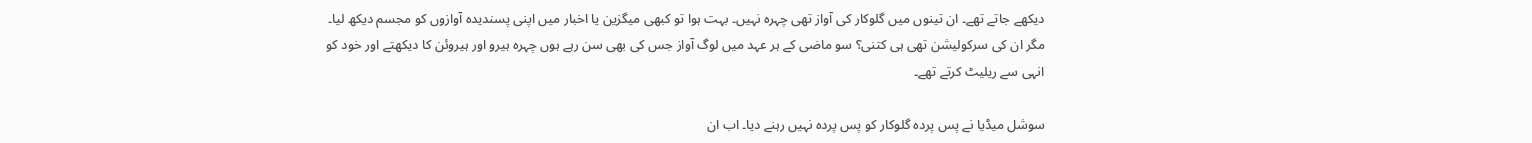دیکھے جاتے تھے۔ ان تینوں میں گلوکار کی آواز تھی چہرہ نہیں۔ بہت ہوا تو کبھی میگزین یا اخبار میں اپنی پسندیدہ آوازوں کو مجسم دیکھ لیا۔ مگر ان کی سرکولیشن تھی ہی کتنی؟ سو ماضی کے ہر عہد میں لوگ آواز جس کی بھی سن رہے ہوں چہرہ ہیرو اور ہیروئن کا دیکھتے اور خود کو انہی سے ریلیٹ کرتے تھے۔

سوشل میڈیا نے پس پردہ گلوکار کو پس پردہ نہیں رہنے دیا۔ اب ان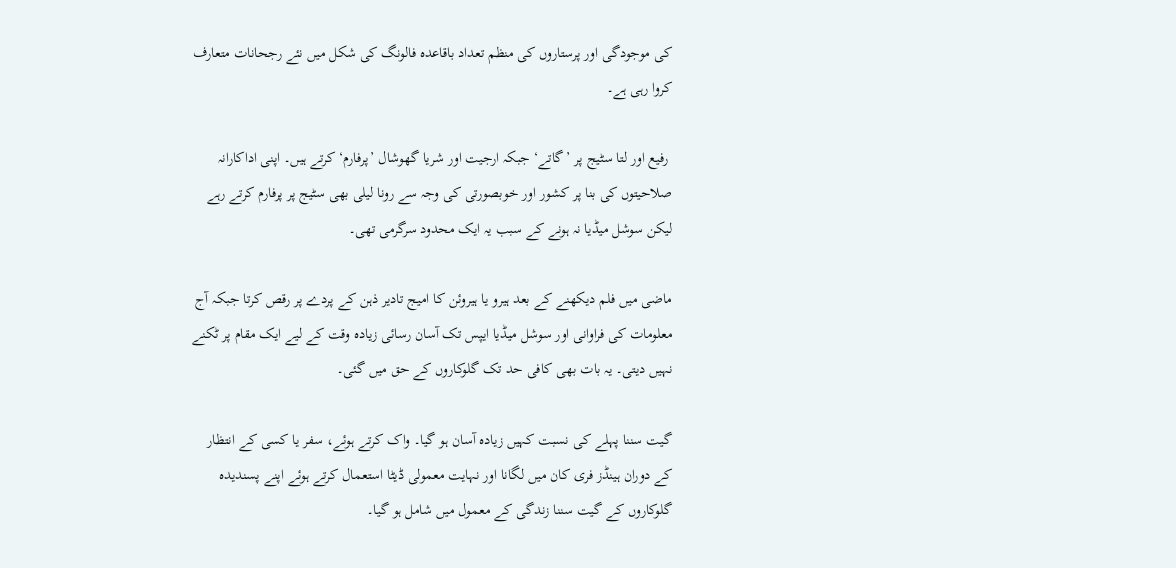کی موجودگی اور پرستاروں کی منظم تعداد باقاعدہ فالونگ کی شکل میں نئے رجحانات متعارف کروا رہی ہے۔

 رفیع اور لتا سٹیج پر ’گاتے‘ جبکہ ارجیت اور شریا گھوشال ’پرفارم‘ کرتے ہیں۔ اپنی اداکارانہ صلاحیتوں کی بنا پر کشور اور خوبصورتی کی وجہ سے رونا لیلی بھی سٹیج پر پرفارم کرتے رہے لیکن سوشل میڈیا نہ ہونے کے سبب یہ ایک محدود سرگرمی تھی۔

ماضی میں فلم دیکھنے کے بعد ہیرو یا ہیروئن کا امیج تادیر ذہن کے پردے پر رقص کرتا جبکہ آج معلومات کی فراوانی اور سوشل میڈیا ایپس تک آسان رسائی زیادہ وقت کے لیے ایک مقام پر ٹکنے نہیں دیتی۔ یہ بات بھی کافی حد تک گلوکاروں کے حق میں گئی۔

گیت سننا پہلے کی نسبت کہیں زیادہ آسان ہو گیا۔ واک کرتے ہوئے، سفر یا کسی کے انتظار کے دوران ہینڈز فری کان میں لگانا اور نہایت معمولی ڈیٹا استعمال کرتے ہوئے اپنے پسندیدہ گلوکاروں کے گیت سننا زندگی کے معمول میں شامل ہو گیا۔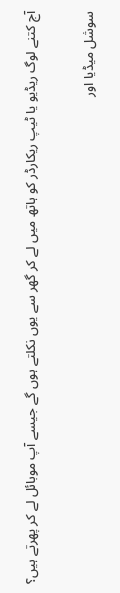آج کتنے لوگ ریڈیو یا ٹیپ ریکارڈر کو ہاتھ میں لے کر گھر سے یوں نکلتے ہوں گے جیسے آپ موبائل لے کر پھرتے ہیں؟

سوشل میڈیا اور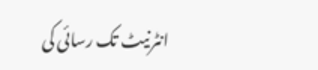انٹرنیٹ تک رسائی کی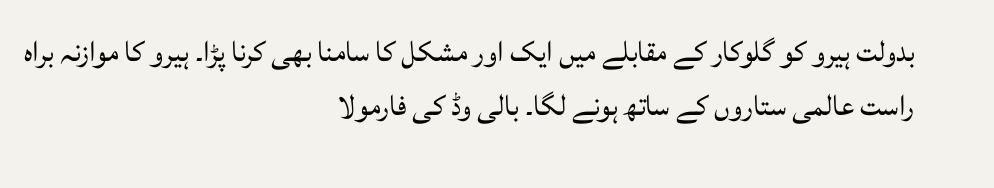بدولت ہیرو کو گلوکار کے مقابلے میں ایک اور مشکل کا سامنا بھی کرنا پڑا۔ ہیرو کا موازنہ براہ راست عالمی ستاروں کے ساتھ ہونے لگا۔ بالی وڈ کی فارمولا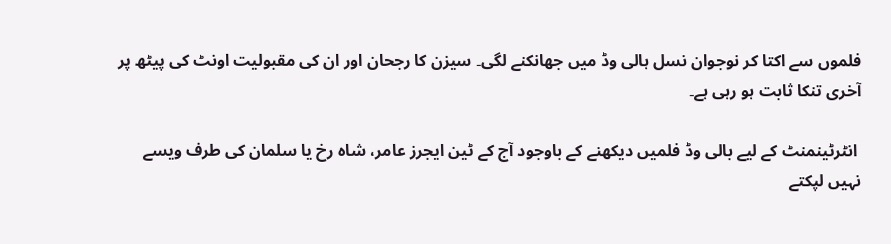فلموں سے اکتا کر نوجوان نسل ہالی وڈ میں جھانکنے لگی۔ سیزن کا رجحان اور ان کی مقبولیت اونٹ کی پیٹھ پر آخری تنکا ثابت ہو رہی ہے۔

 انٹرٹینمنٹ کے لیے بالی وڈ فلمیں دیکھنے کے باوجود آج کے ٹین ایجرز عامر، شاہ رخ یا سلمان کی طرف ویسے نہیں لپکتے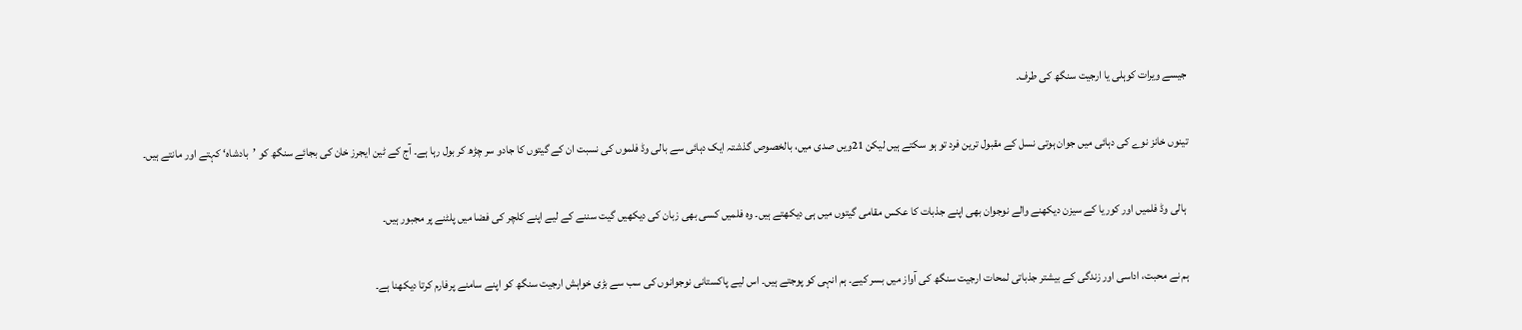جیسے ویرات کوہلی یا ارجیت سنگھ کی طرف۔

تینوں خانز نوے کی دہائی میں جوان ہوتی نسل کے مقبول ترین فرد تو ہو سکتے ہیں لیکن 21ویں صدی میں، بالخصوص گذشتہ ایک دہائی سے بالی وڈ فلموں کی نسبت ان کے گیتوں کا جادو سر چڑھ کر بول رہا ہے۔ آج کے ٹین ایجرز خان کی بجائے سنگھ کو ’بادشاہ‘ کہتے اور مانتے ہیں۔

 ہالی وڈ فلمیں اور کوریا کے سیزن دیکھنے والے نوجوان بھی اپنے جذبات کا عکس مقامی گیتوں میں ہی دیکھتے ہیں۔ وہ فلمیں کسی بھی زبان کی دیکھیں گیت سننے کے لیے اپنے کلچر کی فضا میں پلٹنے پر مجبور ہیں۔

ہم نے محبت، اداسی اور زندگی کے بیشتر جذباتی لمحات ارجیت سنگھ کی آواز میں بسر کیے۔ ہم انہی کو پوجتے ہیں۔ اس لیے پاکستانی نوجوانوں کی سب سے بڑی خواہش ارجیت سنگھ کو اپنے سامنے پرفارم کرتا دیکھنا ہے۔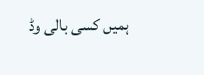ہمیں کسی بالی وڈ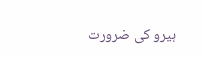ہیرو کی ضرورت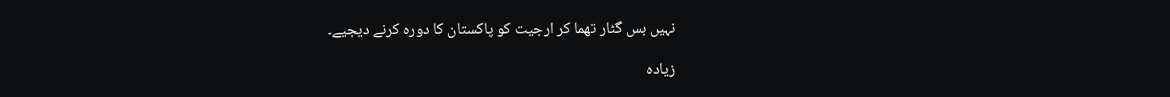نہیں بس گٹار تھما کر ارجیت کو پاکستان کا دورہ کرنے دیجیے۔

زیادہ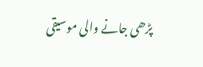پڑھی جانے والی موسیقی